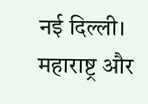नई दिल्ली।
महाराष्ट्र और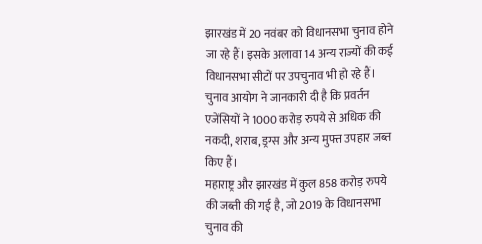झारखंड में 20 नवंबर को विधानसभा चुनाव होने जा रहे हैं। इसके अलावा 14 अन्य राज्यों की कई विधानसभा सीटों पर उपचुनाव भी हो रहे हैं। चुनाव आयोग ने जानकारी दी है कि प्रवर्तन एजेंसियों ने 1000 करोड़ रुपये से अधिक की नकदी, शराब, ड्रग्स और अन्य मुफ्त उपहार जब्त किए हैं।
महाराष्ट्र और झारखंड में कुल 858 करोड़ रुपये की जब्ती की गई है, जो 2019 के विधानसभा चुनाव की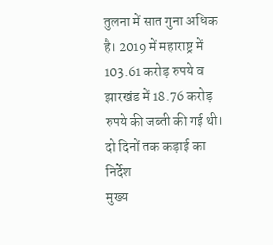तुलना में सात गुना अधिक है। 2019 में महाराष्ट्र में 103.61 करोड़ रुपये व झारखंड में 18.76 करोड़ रुपये की जब्ती की गई थी।
दो दिनों तक कड़ाई का निर्देश
मुख्य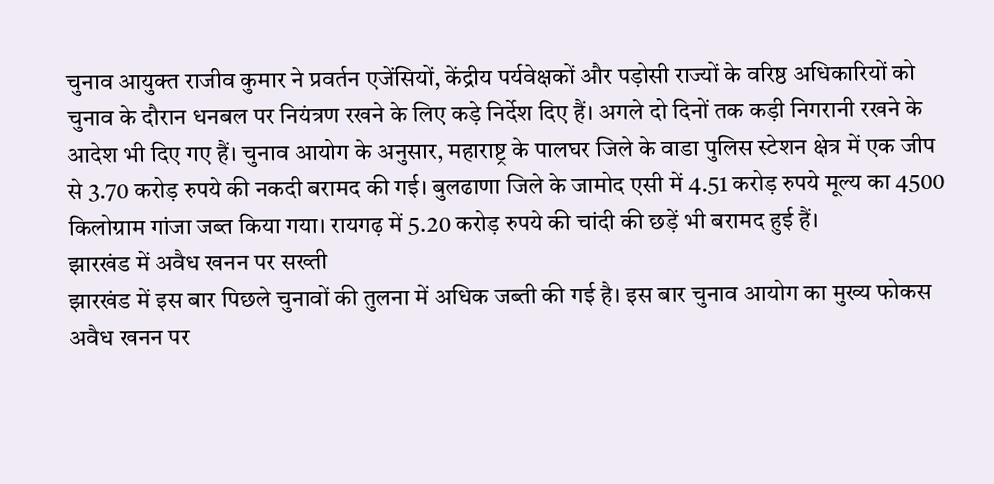चुनाव आयुक्त राजीव कुमार ने प्रवर्तन एजेंसियों, केंद्रीय पर्यवेक्षकों और पड़ोसी राज्यों के वरिष्ठ अधिकारियों को चुनाव के दौरान धनबल पर नियंत्रण रखने के लिए कड़े निर्देश दिए हैं। अगले दो दिनों तक कड़ी निगरानी रखने के आदेश भी दिए गए हैं। चुनाव आयोग के अनुसार, महाराष्ट्र के पालघर जिले के वाडा पुलिस स्टेशन क्षेत्र में एक जीप से 3.70 करोड़ रुपये की नकदी बरामद की गई। बुलढाणा जिले के जामोद एसी में 4.51 करोड़ रुपये मूल्य का 4500 किलोग्राम गांजा जब्त किया गया। रायगढ़ में 5.20 करोड़ रुपये की चांदी की छड़ें भी बरामद हुई हैं।
झारखंड में अवैध खनन पर सख्ती
झारखंड में इस बार पिछले चुनावों की तुलना में अधिक जब्ती की गई है। इस बार चुनाव आयोग का मुख्य फोकस अवैध खनन पर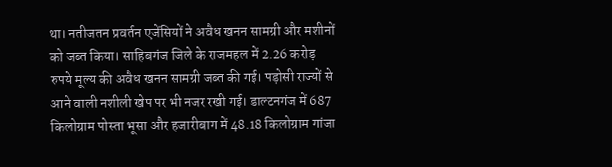था। नतीजतन प्रवर्तन एजेंसियों ने अवैध खनन सामग्री और मशीनों को जब्त किया। साहिबगंज जिले के राजमहल में 2.26 करोड़ रुपये मूल्य की अवैध खनन सामग्री जब्त की गई। पड़ोसी राज्यों से आने वाली नशीली खेप पर भी नजर रखी गई। डाल्टनगंज में 687 किलोग्राम पोस्ता भूसा और हजारीबाग में 48.18 किलोग्राम गांजा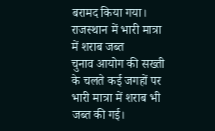बरामद किया गया।
राजस्थान में भारी मात्रा में शराब जब्त
चुनाव आयोग की सख्ती के चलते कई जगहों पर भारी मात्रा में शराब भी जब्त की गई।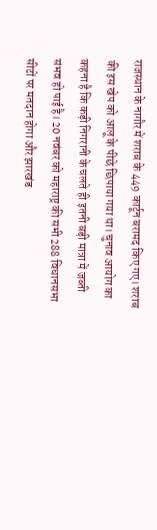राजस्थान के नागौर में शराब के 449 कार्टून बरामद किए गए। शराब की इस खेप को आलू के पीछे छिपाया गया था। चुनाव आयोग का कहना है कि कड़ी निगरानी के चलते ही इतनी बड़ी मात्रा में जब्ती संभव हो पाई है। 20 नवंबर को महाराष्ट्र की सभी 288 विधानसभा सीटों पर मतदान होगा और झारखंड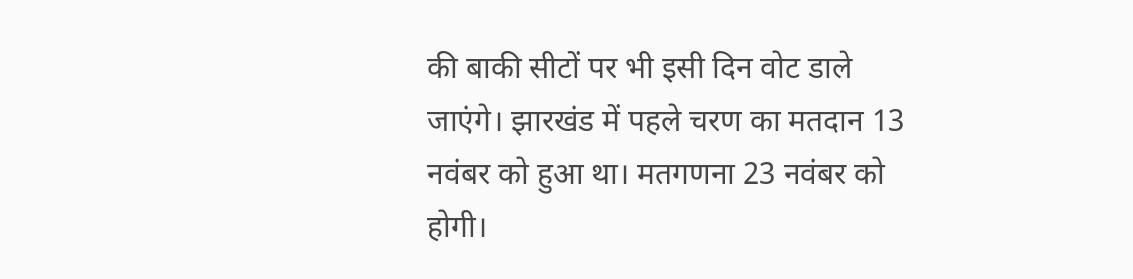की बाकी सीटों पर भी इसी दिन वोट डाले जाएंगे। झारखंड में पहले चरण का मतदान 13 नवंबर को हुआ था। मतगणना 23 नवंबर को होगी।